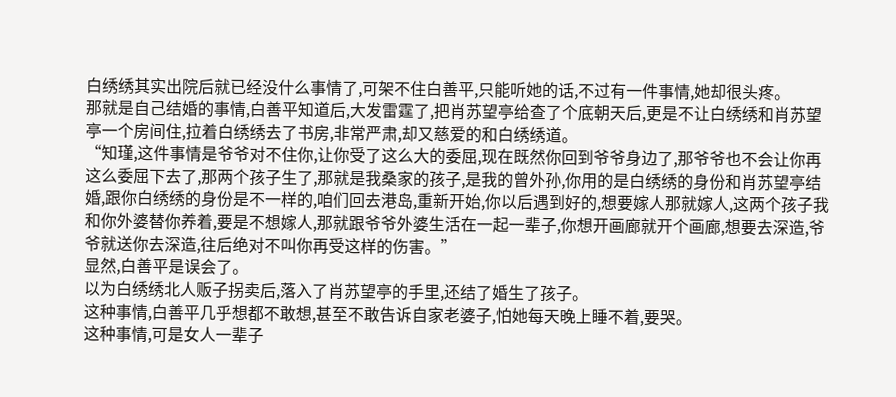白绣绣其实出院后就已经没什么事情了,可架不住白善平,只能听她的话,不过有一件事情,她却很头疼。
那就是自己结婚的事情,白善平知道后,大发雷霆了,把肖苏望亭给查了个底朝天后,更是不让白绣绣和肖苏望亭一个房间住,拉着白绣绣去了书房,非常严肃,却又慈爱的和白绣绣道。
“知瑾,这件事情是爷爷对不住你,让你受了这么大的委屈,现在既然你回到爷爷身边了,那爷爷也不会让你再这么委屈下去了,那两个孩子生了,那就是我桑家的孩子,是我的曾外孙,你用的是白绣绣的身份和肖苏望亭结婚,跟你白绣绣的身份是不一样的,咱们回去港岛,重新开始,你以后遇到好的,想要嫁人那就嫁人,这两个孩子我和你外婆替你养着,要是不想嫁人,那就跟爷爷外婆生活在一起一辈子,你想开画廊就开个画廊,想要去深造,爷爷就送你去深造,往后绝对不叫你再受这样的伤害。”
显然,白善平是误会了。
以为白绣绣北人贩子拐卖后,落入了肖苏望亭的手里,还结了婚生了孩子。
这种事情,白善平几乎想都不敢想,甚至不敢告诉自家老婆子,怕她每天晚上睡不着,要哭。
这种事情,可是女人一辈子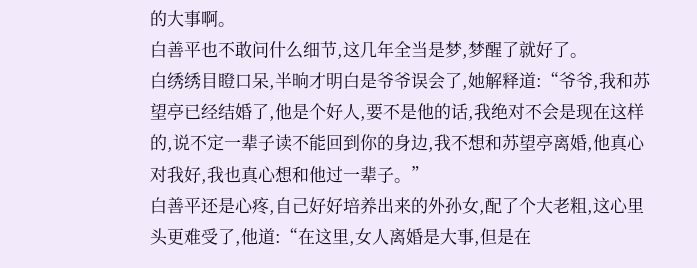的大事啊。
白善平也不敢问什么细节,这几年全当是梦,梦醒了就好了。
白绣绣目瞪口呆,半晌才明白是爷爷误会了,她解释道:“爷爷,我和苏望亭已经结婚了,他是个好人,要不是他的话,我绝对不会是现在这样的,说不定一辈子读不能回到你的身边,我不想和苏望亭离婚,他真心对我好,我也真心想和他过一辈子。”
白善平还是心疼,自己好好培养出来的外孙女,配了个大老粗,这心里头更难受了,他道:“在这里,女人离婚是大事,但是在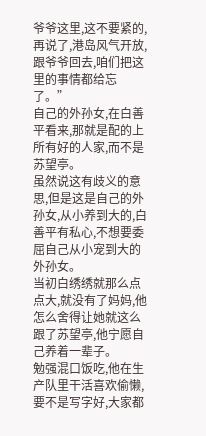爷爷这里,这不要紧的,再说了,港岛风气开放,跟爷爷回去,咱们把这里的事情都给忘了。”
自己的外孙女,在白善平看来,那就是配的上所有好的人家,而不是苏望亭。
虽然说这有歧义的意思,但是这是自己的外孙女,从小养到大的,白善平有私心,不想要委屈自己从小宠到大的外孙女。
当初白绣绣就那么点点大,就没有了妈妈,他怎么舍得让她就这么跟了苏望亭,他宁愿自己养着一辈子。
勉强混口饭吃,他在生产队里干活喜欢偷懒,要不是写字好,大家都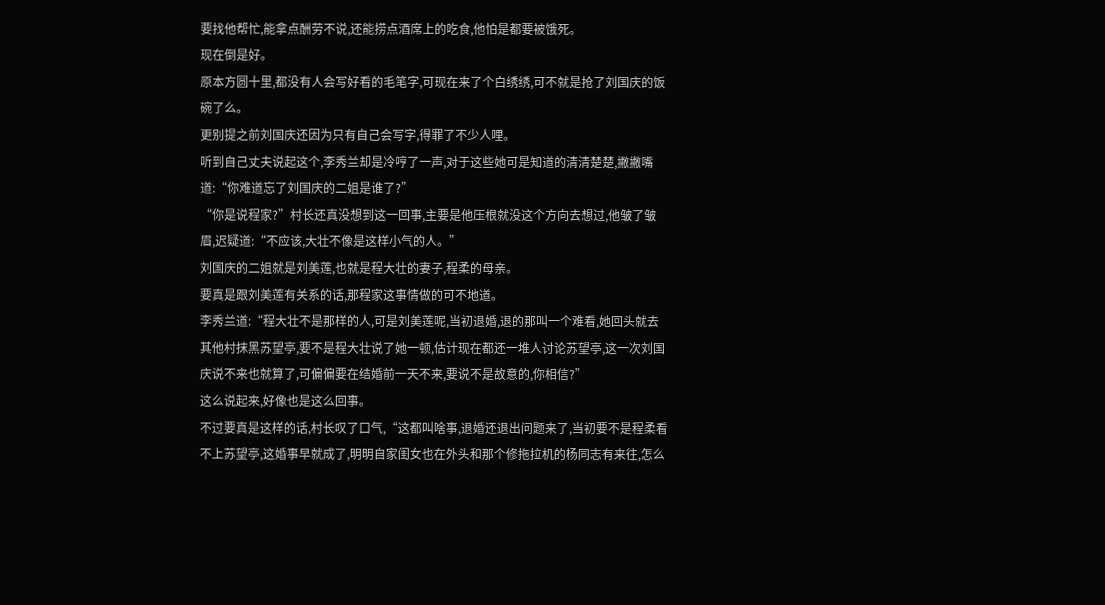要找他帮忙,能拿点酬劳不说,还能捞点酒席上的吃食,他怕是都要被饿死。
现在倒是好。
原本方圆十里,都没有人会写好看的毛笔字,可现在来了个白绣绣,可不就是抢了刘国庆的饭碗了么。
更别提之前刘国庆还因为只有自己会写字,得罪了不少人哩。
听到自己丈夫说起这个,李秀兰却是冷哼了一声,对于这些她可是知道的清清楚楚,撇撇嘴道:“你难道忘了刘国庆的二姐是谁了?”
“你是说程家?”村长还真没想到这一回事,主要是他压根就没这个方向去想过,他皱了皱眉,迟疑道:“不应该,大壮不像是这样小气的人。”
刘国庆的二姐就是刘美莲,也就是程大壮的妻子,程柔的母亲。
要真是跟刘美莲有关系的话,那程家这事情做的可不地道。
李秀兰道:“程大壮不是那样的人,可是刘美莲呢,当初退婚,退的那叫一个难看,她回头就去其他村抹黑苏望亭,要不是程大壮说了她一顿,估计现在都还一堆人讨论苏望亭,这一次刘国庆说不来也就算了,可偏偏要在结婚前一天不来,要说不是故意的,你相信?”
这么说起来,好像也是这么回事。
不过要真是这样的话,村长叹了口气,“这都叫啥事,退婚还退出问题来了,当初要不是程柔看不上苏望亭,这婚事早就成了,明明自家闺女也在外头和那个修拖拉机的杨同志有来往,怎么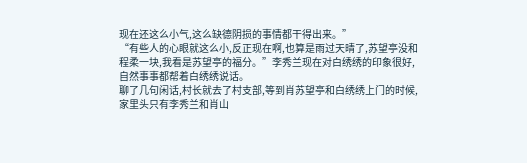现在还这么小气,这么缺德阴损的事情都干得出来。”
“有些人的心眼就这么小,反正现在啊,也算是雨过天晴了,苏望亭没和程柔一块,我看是苏望亭的福分。”李秀兰现在对白绣绣的印象很好,自然事事都帮着白绣绣说话。
聊了几句闲话,村长就去了村支部,等到肖苏望亭和白绣绣上门的时候,家里头只有李秀兰和肖山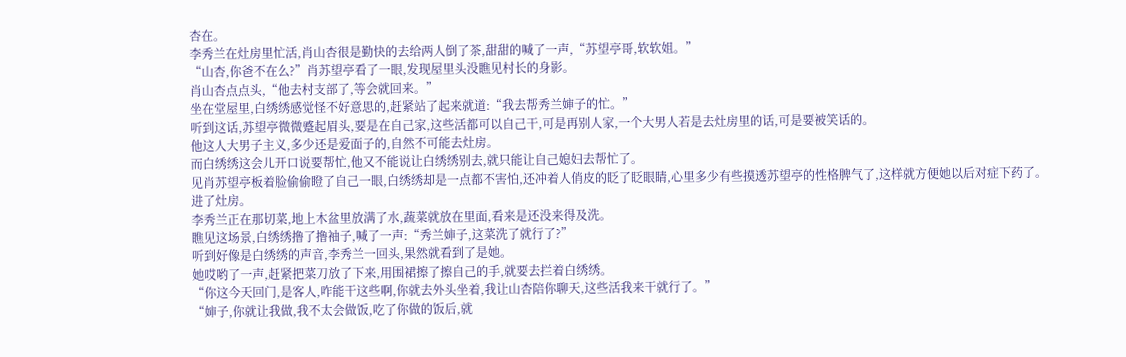杏在。
李秀兰在灶房里忙活,肖山杏很是勤快的去给两人倒了茶,甜甜的喊了一声,“苏望亭哥,软软姐。”
“山杏,你爸不在么?”肖苏望亭看了一眼,发现屋里头没瞧见村长的身影。
肖山杏点点头,“他去村支部了,等会就回来。”
坐在堂屋里,白绣绣感觉怪不好意思的,赶紧站了起来就道:“我去帮秀兰婶子的忙。”
听到这话,苏望亭微微蹙起眉头,要是在自己家,这些活都可以自己干,可是再别人家,一个大男人若是去灶房里的话,可是要被笑话的。
他这人大男子主义,多少还是爱面子的,自然不可能去灶房。
而白绣绣这会儿开口说要帮忙,他又不能说让白绣绣别去,就只能让自己媳妇去帮忙了。
见肖苏望亭板着脸偷偷瞪了自己一眼,白绣绣却是一点都不害怕,还冲着人俏皮的眨了眨眼睛,心里多少有些摸透苏望亭的性格脾气了,这样就方便她以后对症下药了。
进了灶房。
李秀兰正在那切菜,地上木盆里放满了水,蔬菜就放在里面,看来是还没来得及洗。
瞧见这场景,白绣绣撸了撸袖子,喊了一声:“秀兰婶子,这菜洗了就行了?”
听到好像是白绣绣的声音,李秀兰一回头,果然就看到了是她。
她哎哟了一声,赶紧把菜刀放了下来,用围裙擦了擦自己的手,就要去拦着白绣绣。
“你这今天回门,是客人,咋能干这些啊,你就去外头坐着,我让山杏陪你聊天,这些活我来干就行了。”
“婶子,你就让我做,我不太会做饭,吃了你做的饭后,就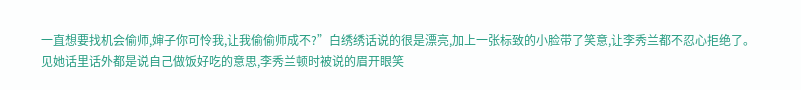一直想要找机会偷师,婶子你可怜我,让我偷偷师成不?”白绣绣话说的很是漂亮,加上一张标致的小脸带了笑意,让李秀兰都不忍心拒绝了。
见她话里话外都是说自己做饭好吃的意思,李秀兰顿时被说的眉开眼笑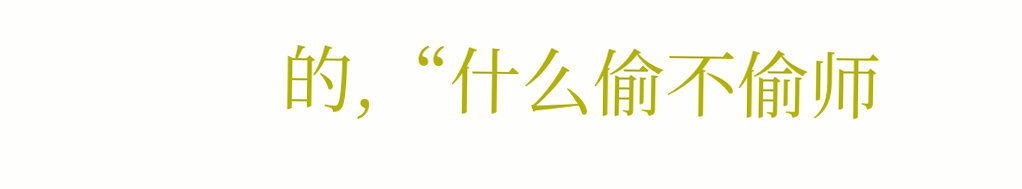的,“什么偷不偷师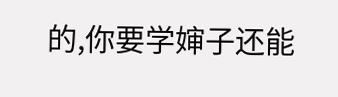的,你要学婶子还能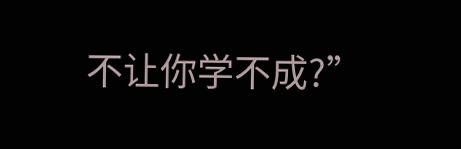不让你学不成?”